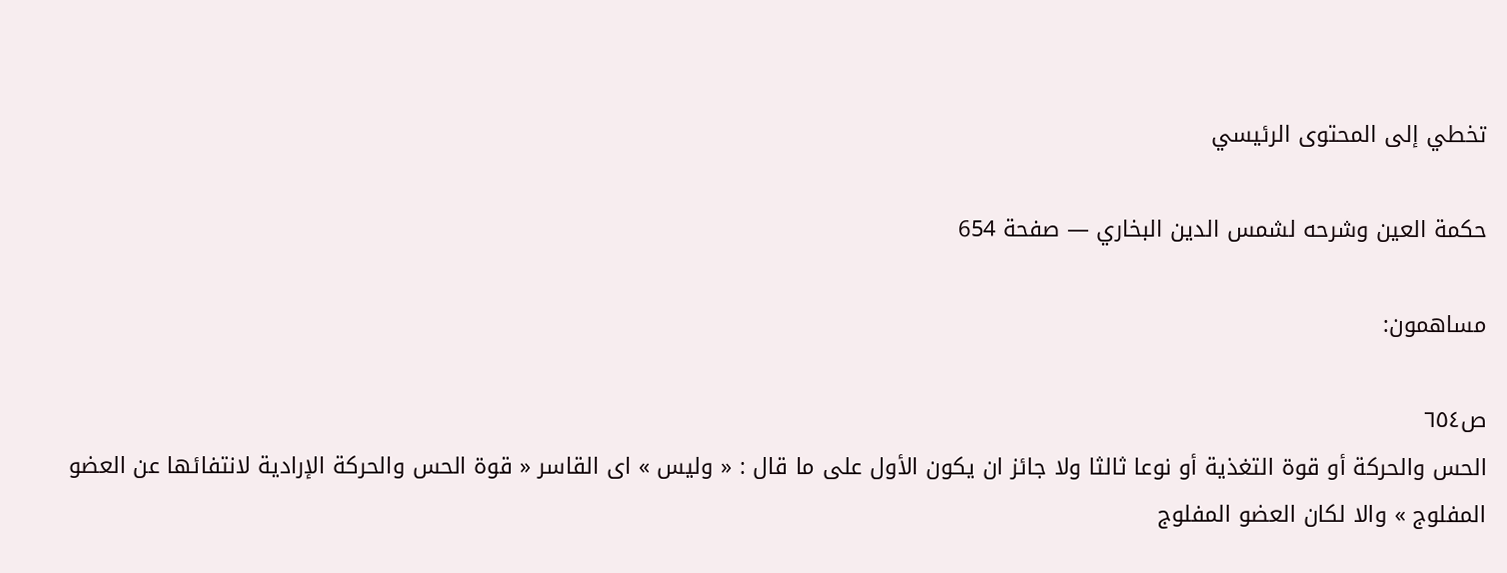تخطي إلى المحتوى الرئيسي

حكمة العين وشرحه لشمس الدين البخاري — صفحة 654

مساهمون:

ص٦٥٤
الحس والحركة أو قوة التغذية أو نوعا ثالثا ولا جائز ان يكون الأول على ما قال : « وليس » اى القاسر « قوة الحس والحركة الإرادية لانتفائها عن العضو المفلوج » والا لكان العضو المفلوج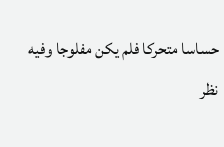حساسا متحركا فلم يكن مفلوجا وفيه نظر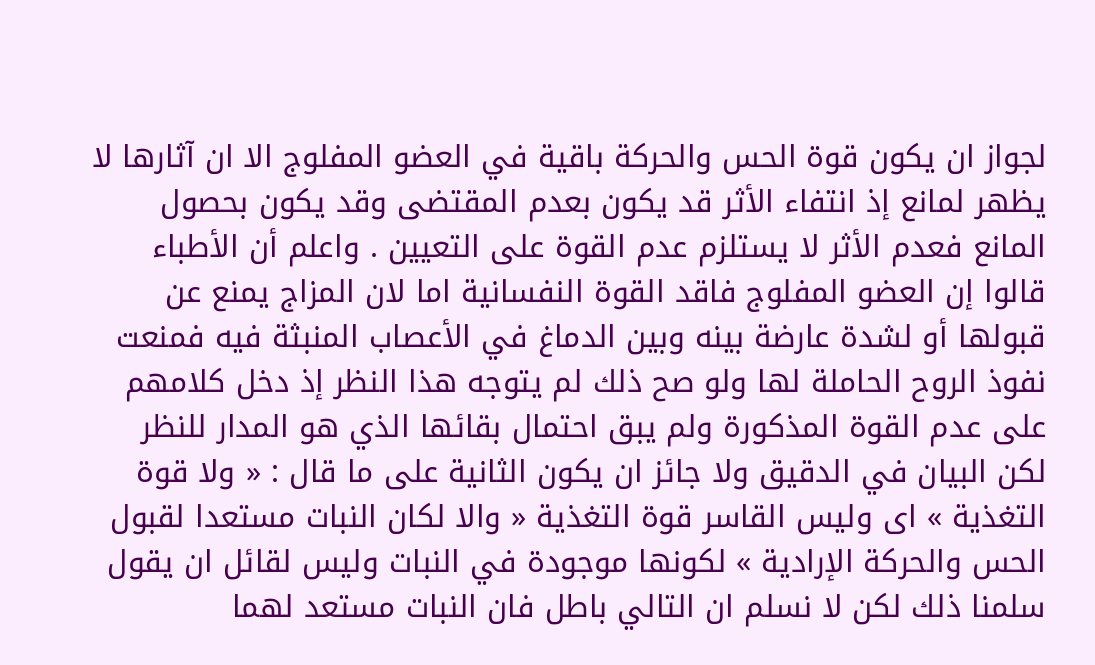لجواز ان يكون قوة الحس والحركة باقية في العضو المفلوج الا ان آثارها لا يظهر لمانع إذ انتفاء الأثر قد يكون بعدم المقتضى وقد يكون بحصول المانع فعدم الأثر لا يستلزم عدم القوة على التعيين . واعلم أن الأطباء قالوا إن العضو المفلوج فاقد القوة النفسانية اما لان المزاج يمنع عن قبولها أو لشدة عارضة بينه وبين الدماغ في الأعصاب المنبثة فيه فمنعت نفوذ الروح الحاملة لها ولو صح ذلك لم يتوجه هذا النظر إذ دخل كلامهم على عدم القوة المذكورة ولم يبق احتمال بقائها الذي هو المدار للنظر لكن البيان في الدقيق ولا جائز ان يكون الثانية على ما قال : « ولا قوة التغذية » اى وليس القاسر قوة التغذية « والا لكان النبات مستعدا لقبول الحس والحركة الإرادية » لكونها موجودة في النبات وليس لقائل ان يقول سلمنا ذلك لكن لا نسلم ان التالي باطل فان النبات مستعد لهما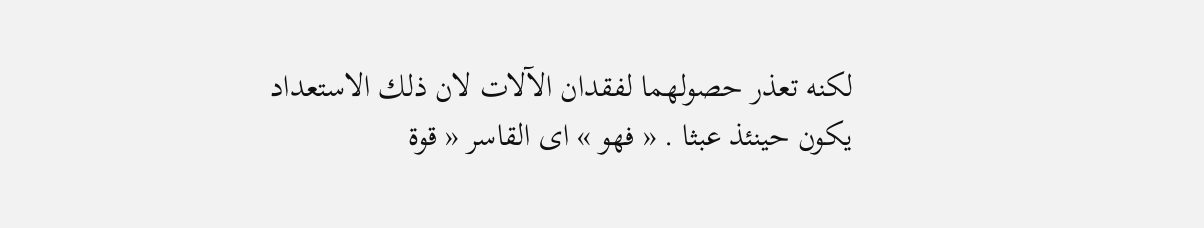لكنه تعذر حصولهما لفقدان الآلات لان ذلك الاستعداد يكون حينئذ عبثا . « فهو » اى القاسر « قوة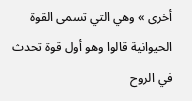أخرى » وهي التي تسمى القوة الحيوانية قالوا وهو أول قوة تحدث في الروح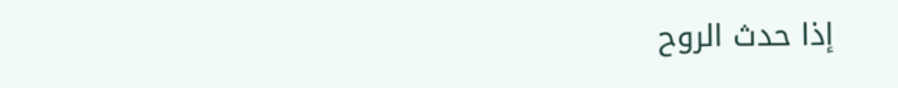إذا حدث الروح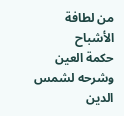من لطافة الأشباح
حكمة العين وشرحه لشمس الدين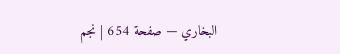البخاري — صفحة 654 | نجم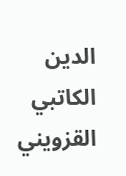الدين الكاتبي القزويني